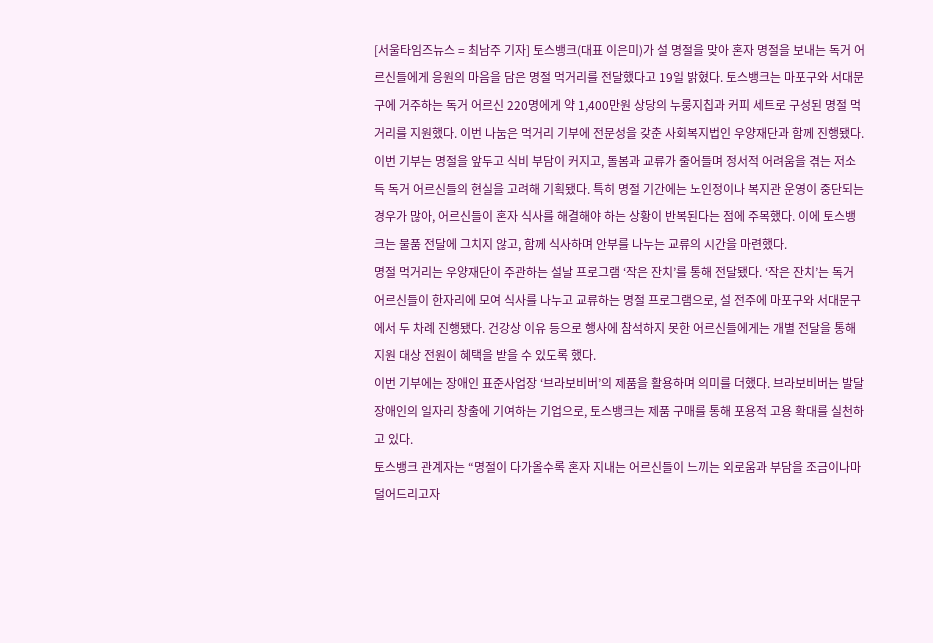[서울타임즈뉴스 = 최남주 기자] 토스뱅크(대표 이은미)가 설 명절을 맞아 혼자 명절을 보내는 독거 어르신들에게 응원의 마음을 담은 명절 먹거리를 전달했다고 19일 밝혔다. 토스뱅크는 마포구와 서대문구에 거주하는 독거 어르신 220명에게 약 1,400만원 상당의 누룽지칩과 커피 세트로 구성된 명절 먹거리를 지원했다. 이번 나눔은 먹거리 기부에 전문성을 갖춘 사회복지법인 우양재단과 함께 진행됐다.
이번 기부는 명절을 앞두고 식비 부담이 커지고, 돌봄과 교류가 줄어들며 정서적 어려움을 겪는 저소득 독거 어르신들의 현실을 고려해 기획됐다. 특히 명절 기간에는 노인정이나 복지관 운영이 중단되는 경우가 많아, 어르신들이 혼자 식사를 해결해야 하는 상황이 반복된다는 점에 주목했다. 이에 토스뱅크는 물품 전달에 그치지 않고, 함께 식사하며 안부를 나누는 교류의 시간을 마련했다.
명절 먹거리는 우양재단이 주관하는 설날 프로그램 ‘작은 잔치’를 통해 전달됐다. ‘작은 잔치’는 독거 어르신들이 한자리에 모여 식사를 나누고 교류하는 명절 프로그램으로, 설 전주에 마포구와 서대문구에서 두 차례 진행됐다. 건강상 이유 등으로 행사에 참석하지 못한 어르신들에게는 개별 전달을 통해 지원 대상 전원이 혜택을 받을 수 있도록 했다.
이번 기부에는 장애인 표준사업장 ‘브라보비버’의 제품을 활용하며 의미를 더했다. 브라보비버는 발달장애인의 일자리 창출에 기여하는 기업으로, 토스뱅크는 제품 구매를 통해 포용적 고용 확대를 실천하고 있다.
토스뱅크 관계자는 “명절이 다가올수록 혼자 지내는 어르신들이 느끼는 외로움과 부담을 조금이나마 덜어드리고자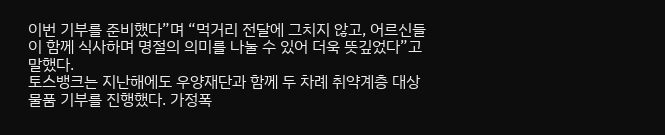이번 기부를 준비했다”며 “먹거리 전달에 그치지 않고, 어르신들이 함께 식사하며 명절의 의미를 나눌 수 있어 더욱 뜻깊었다”고 말했다.
토스뱅크는 지난해에도 우양재단과 함께 두 차례 취약계층 대상 물품 기부를 진행했다. 가정폭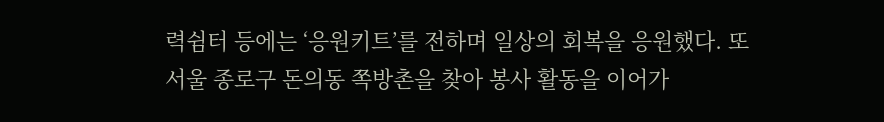력쉼터 등에는 ‘응원키트’를 전하며 일상의 회복을 응원했다. 또 서울 종로구 돈의동 쪽방촌을 찾아 봉사 활동을 이어가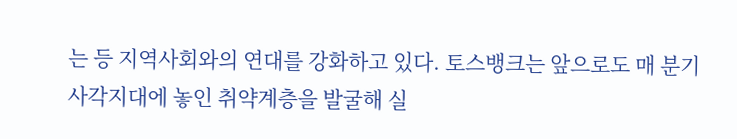는 등 지역사회와의 연대를 강화하고 있다. 토스뱅크는 앞으로도 매 분기 사각지대에 놓인 취약계층을 발굴해 실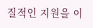질적인 지원을 이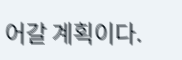어갈 계획이다.